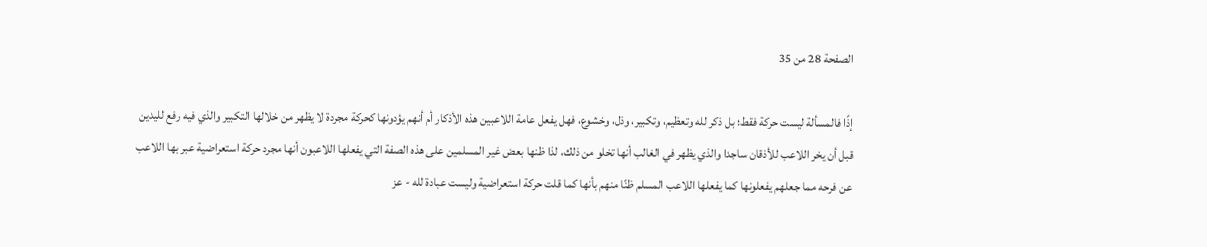الصفحة 28 من 35

إذًا فالمسألة ليست حركة فقط؛ بل ذكر لله وتعظيم، وتكبير، وذل، وخشوع، فهل يفعل عامة اللاعبين هذه الأذكار أم أنهم يؤدونها كحركة مجردة لا يظهر من خلالها التكبير والذي فيه رفع لليدين قبل أن يخر اللاعب للأذقان ساجدا والذي يظهر في الغالب أنها تخلو من ذلك، لذا ظنها بعض غير المسلمين على هذه الصفة التي يفعلها اللاعبون أنها مجرد حركة استعراضية عبر بها اللاعب عن فرحه مما جعلهم يفعلونها كما يفعلها اللاعب المسلم ظنًا منهم بأنها كما قلت حركة استعراضية وليست عبادة لله - عز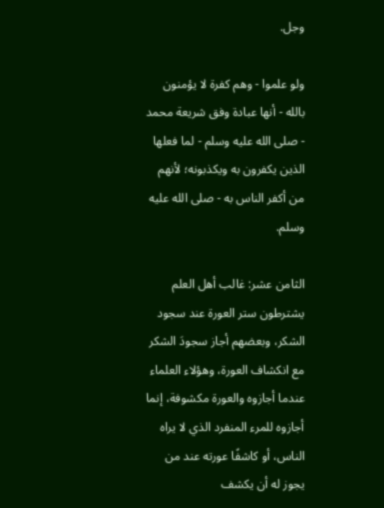وجل.

ولو علموا - وهم كفرة لا يؤمنون بالله - أنها عبادة وفق شريعة محمد - صلى الله عليه وسلم - لما فعلها الذين يكفرون به ويكذبونه؛ لأنهم من أكفر الناس به - صلى الله عليه وسلم.

الثامن عشر: غالب أهل العلم يشترطون ستر العورة عند سجود الشكر، وبعضهم أجاز سجودَ الشكر مع انكشاف العورة، وهؤلاء العلماء عندما أجازوه والعورة مكشوفة، إنما أجازوه للمرء المنفرد الذي لا يراه الناس، أو كاشفًا عورته عند من يجوز له أن يكشف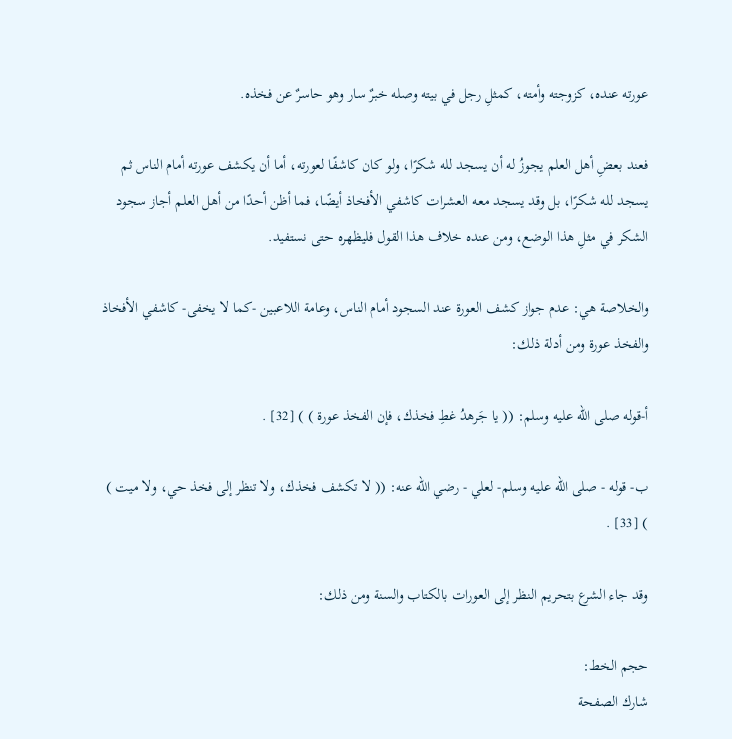عورته عنده، كزوجته وأمته، كمثلِ رجل في بيته وصله خبرٌ سار وهو حاسرٌ عن فخذه.

فعند بعضِ أهل العلم يجوزُ له أن يسجد لله شكرًا، ولو كان كاشفًا لعورته، أما أن يكشف عورته أمام الناس ثم يسجد لله شكرًا، بل وقد يسجد معه العشرات كاشفي الأفخاذ أيضًا، فما أظن أحدًا من أهل العلم أجاز سجود الشكر في مثلِ هذا الوضع، ومن عنده خلاف هذا القول فليظهره حتى نستفيد.

والخلاصة هي: عدم جواز كشف العورة عند السجود أمام الناس، وعامة اللاعبين -كما لا يخفى- كاشفي الأفخاذ والفخذ عورة ومن أدلة ذلك:

أ-قوله صلى الله عليه وسلم: (( يا جَرهدُ غطِ فخذك، فإن الفخذ عورة ) ) [32] .

ب- قوله - صلى الله عليه وسلم- لعلي - رضي الله عنه: (( لا تكشف فخذك، ولا تنظر إلى فخذ حي، ولا ميت ) ) [33] .

وقد جاء الشرع بتحريم النظر إلى العورات بالكتاب والسنة ومن ذلك:

حجم الخط:
شارك الصفحة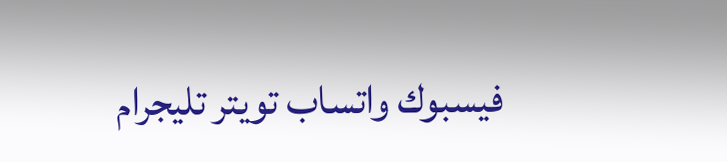فيسبوك واتساب تويتر تليجرام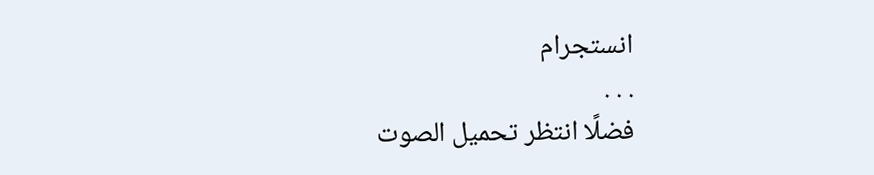انستجرام
. . .
فضلًا انتظر تحميل الصوت